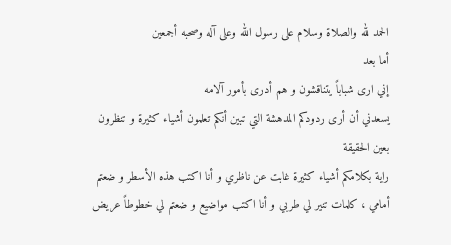الحمد لله والصلاة وسلام على رسول الله وعلى آله وصحبه أجمعين
أما بعد
إني ارى شباباً يتناقشون و هم أدرى بأمور آلامه
يسعدني أن أرى ردودكم المدهشة التي تبين أنكم تعلمون أشياء كثيرة و تنظرون بعين الحقيقة
راية بكلامكم أشياء كثيرة غابت عن ناظري و أنا اكتب هذه الأسطر و ضعتم أمامي ، كلمات تنير لي طربي و أنا اكتب مواضيع و ضعتم لي خطوطاً عريض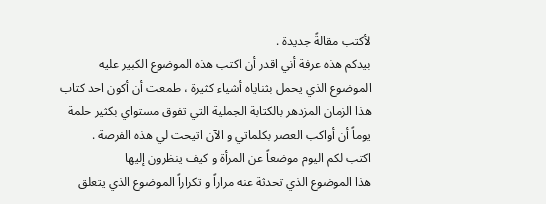لأكتب مقالةً جديدة .
بيدكم هذه عرفة أني اقدر أن اكتب هذه الموضوع الكبير عليه
الموضوع الذي يحمل بثناياه أشياء كثيرة ، طمعت أن أكون احد كتاب هذا الزمان المزدهر بالكتابة الجملية التي تفوق مستواي بكثير حلمة يوماً أن أواكب العصر بكلماتي و الآن اتيحت لي هذه الفرصة .
اكتب لكم اليوم موضعاً عن المرأة و كيف ينظرون إليها
هذا الموضوع الذي تحدثة عنه مراراً و تكراراً الموضوع الذي يتعلق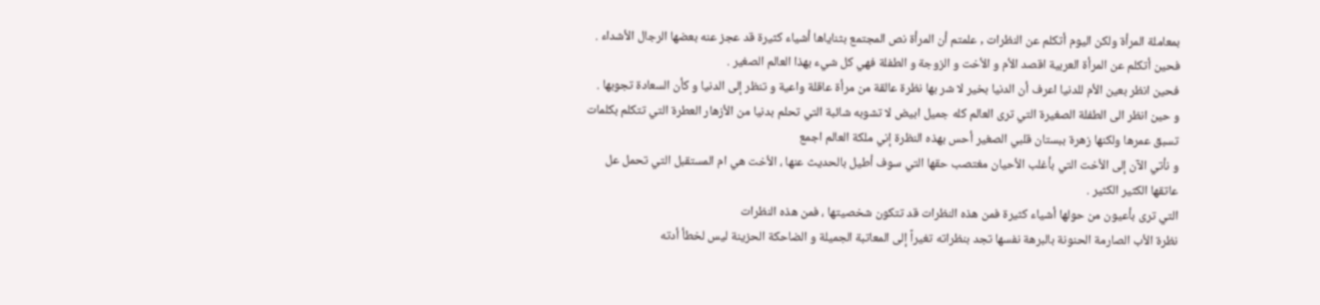بمعاملة المرأة ولكن اليوم أتكلم عن النظرات , علمتم أن المرأة نص المجتمع بثناياها أشياء كثيرة قد عجز عنه بعضها الرجال الأشداء .
فحين أتكلم عن المرأة العربية اقصد الأم و الأخت و الزوجة و الطفلة فهي كل شيء بهذا العالم الصغير .
فحين انظر بعين الأم للدنيا اعرف أن الدنيا بخير لا شر بها نظرة عالقة من مرأة عاقلة واعية و تنظر إلى الدنيا و كأن السعادة تجوبها .
و حين انظر الى الطفلة الصغيرة التي ترى العالم كله جميل ابيض لا تشوبه شائبة التي تحلم بدنيا من الأزهار العطرة التي تتكلم بكلمات تسبق عمرها ولكنها زهرة ببستان قلبي الصغير أحس بهذه النظرة إني ملكة العالم اجمع
و نأتي الآن إلى الأخت التي بأغلب الأحيان مغتصب حقها التي سوف أطيل بالحديث عنها ، الأخت هي ام المستقبل التي تحمل عل عاتقها الكثير الكثير .
التي ترى بأعيون من حولها أشياء كثيرة فمن هذه النظرات قد تتكون شخصيتها ، فمن هذه النظرات
نظرة الأب الصارمة الحنونة بالبرهة نفسها تجد بنظراته تغيراً إلى المعاتبة الجميلة و الضاحكة الحزينة ليس لخطأ أدته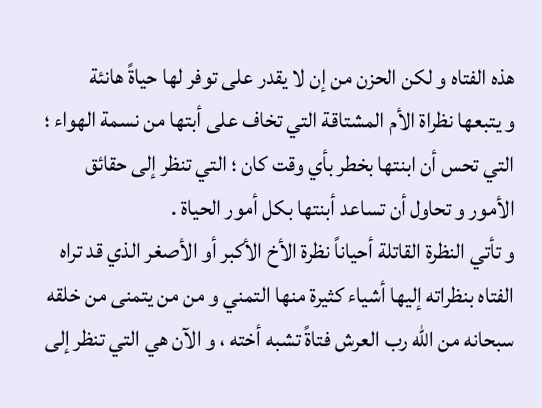هذه الفتاه و لكن الحزن من إن لا يقدر على توفر لها حياةً هانئة
و يتبعها نظراة الأم المشتاقة التي تخاف على أبتها من نسمة الهواء ؛ التي تحس أن ابنتها بخطر بأي وقت كان ؛ التي تنظر إلى حقائق الأمور و تحاول أن تساعد أبنتها بكل أمور الحياة .
و تأتي النظرة القاتلة أحياناً نظرة الأخ الأكبر أو الأصغر الذي قد تراه الفتاه بنظراته إليها أشياء كثيرة منها التمني و من من يتمنى من خلقه سبحانه من الله رب العرش فتاةً تشبه أخته ، و الآن هي التي تنظر إلى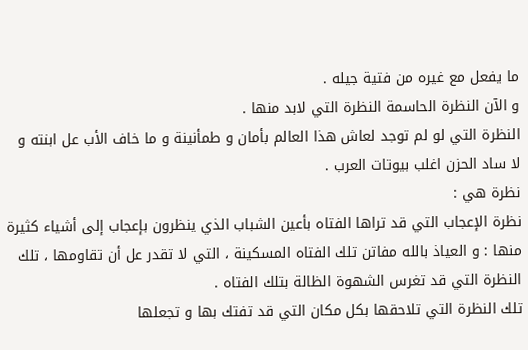ما يفعل مع غيره من فتية جيله .
و الآن النظرة الحاسمة النظرة التي لابد منها .
النظرة التي لو لم توجد لعاش هذا العالم بأمان و طمأنينة و ما خاف الأب عل ابنته و لا ساد الحزن اغلب بيوتات العرب .
نظرة هي :
نظرة الإعجاب التي قد تراها الفتاه بأعين الشباب الذي ينظرون بإعجاب إلى أشياء كثيرة منها : و العياذ بالله مفاتن تلك الفتاه المسكينة ، التي لا تقدر عل أن تقاومها ، تلك النظرة التي قد تغرس الشهوة الظالة بتلك الفتاه .
تلك النظرة التي تلاحقها بكل مكان التي قد تفتك بها و تجعلها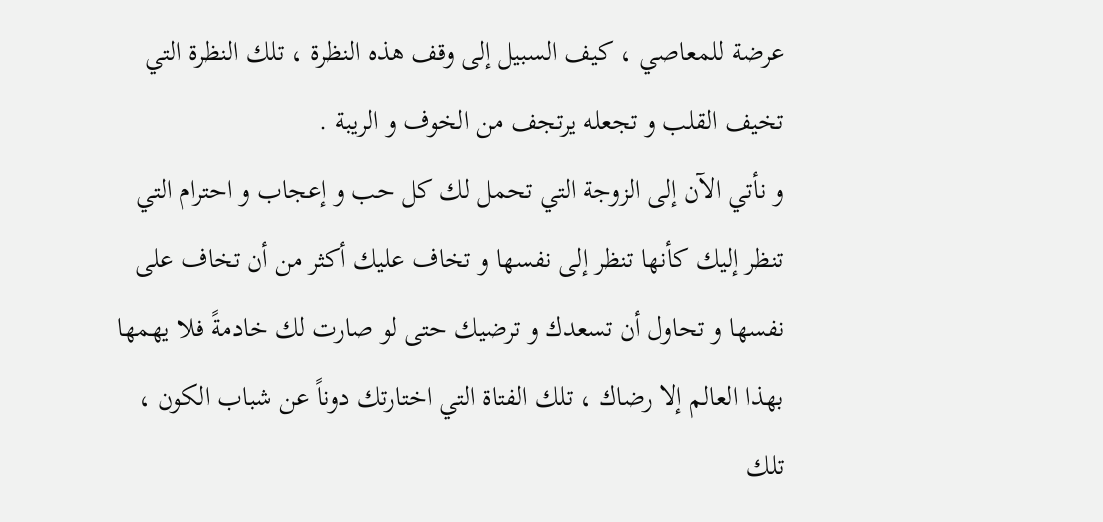عرضة للمعاصي ، كيف السبيل إلى وقف هذه النظرة ، تلك النظرة التي تخيف القلب و تجعله يرتجف من الخوف و الريبة .
و نأتي الآن إلى الزوجة التي تحمل لك كل حب و إعجاب و احترام التي تنظر إليك كأنها تنظر إلى نفسها و تخاف عليك أكثر من أن تخاف على نفسها و تحاول أن تسعدك و ترضيك حتى لو صارت لك خادمةً فلا يهمها بهذا العالم إلا رضاك ، تلك الفتاة التي اختارتك دوناً عن شباب الكون ، تلك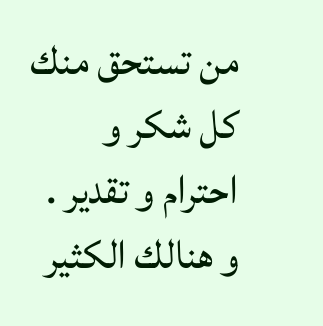من تستحق منك كل شكر و احترام و تقدير .
و هنالك الكثير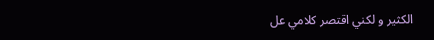الكثير و لكني اقتصر كلامي عل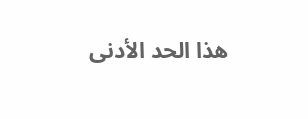هذا الحد الأدنى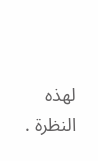لهذه النظرة .